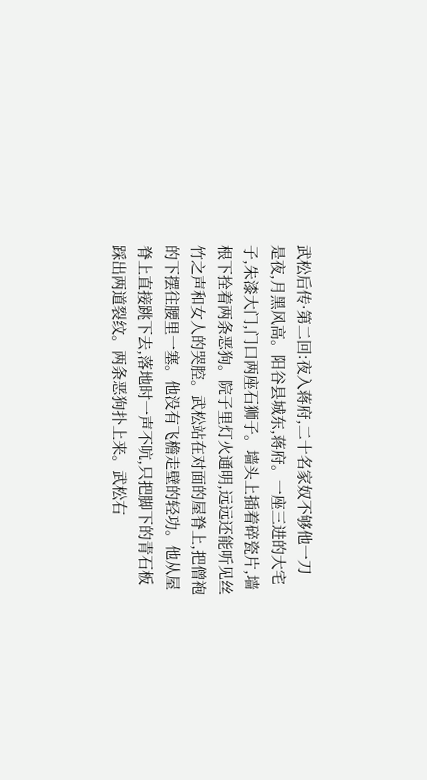武松后传·第二回:夜入蒋府,二十名家奴不够他一刀
是夜,月黑风高。阳谷县城东,蒋府。一座三进的大宅子,朱漆大门,门口两座石狮子。墙头上插着碎瓷片,墙根下拴着两条恶狗。院子里灯火通明,远远还能听见丝竹之声和女人的哭腔。武松站在对面的屋脊上,把僧袍的下摆往腰里一塞。他没有飞檐走壁的轻功。他从屋脊上直接跳下去,落地时一声不吭,只把脚下的青石板踩出两道裂纹。两条恶狗扑上来。武松右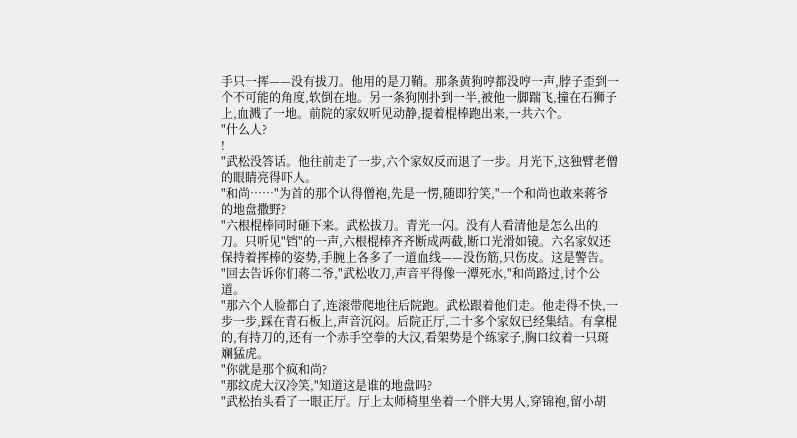手只一挥——没有拔刀。他用的是刀鞘。那条黄狗哼都没哼一声,脖子歪到一个不可能的角度,软倒在地。另一条狗刚扑到一半,被他一脚踹飞,撞在石狮子上,血溅了一地。前院的家奴听见动静,提着棍棒跑出来,一共六个。
"什么人?
!
"武松没答话。他往前走了一步,六个家奴反而退了一步。月光下,这独臂老僧的眼睛亮得吓人。
"和尚……"为首的那个认得僧袍,先是一愣,随即狞笑,"一个和尚也敢来蒋爷的地盘撒野?
"六根棍棒同时砸下来。武松拔刀。青光一闪。没有人看清他是怎么出的刀。只听见"铛"的一声,六根棍棒齐齐断成两截,断口光滑如镜。六名家奴还保持着挥棒的姿势,手腕上各多了一道血线——没伤筋,只伤皮。这是警告。
"回去告诉你们蒋二爷,"武松收刀,声音平得像一潭死水,"和尚路过,讨个公道。
"那六个人脸都白了,连滚带爬地往后院跑。武松跟着他们走。他走得不快,一步一步,踩在青石板上,声音沉闷。后院正厅,二十多个家奴已经集结。有拿棍的,有持刀的,还有一个赤手空拳的大汉,看架势是个练家子,胸口纹着一只斑斓猛虎。
"你就是那个疯和尚?
"那纹虎大汉冷笑,"知道这是谁的地盘吗?
"武松抬头看了一眼正厅。厅上太师椅里坐着一个胖大男人,穿锦袍,留小胡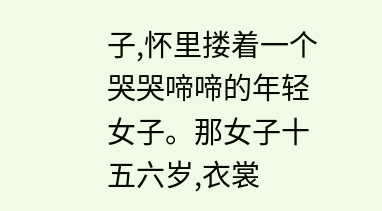子,怀里搂着一个哭哭啼啼的年轻女子。那女子十五六岁,衣裳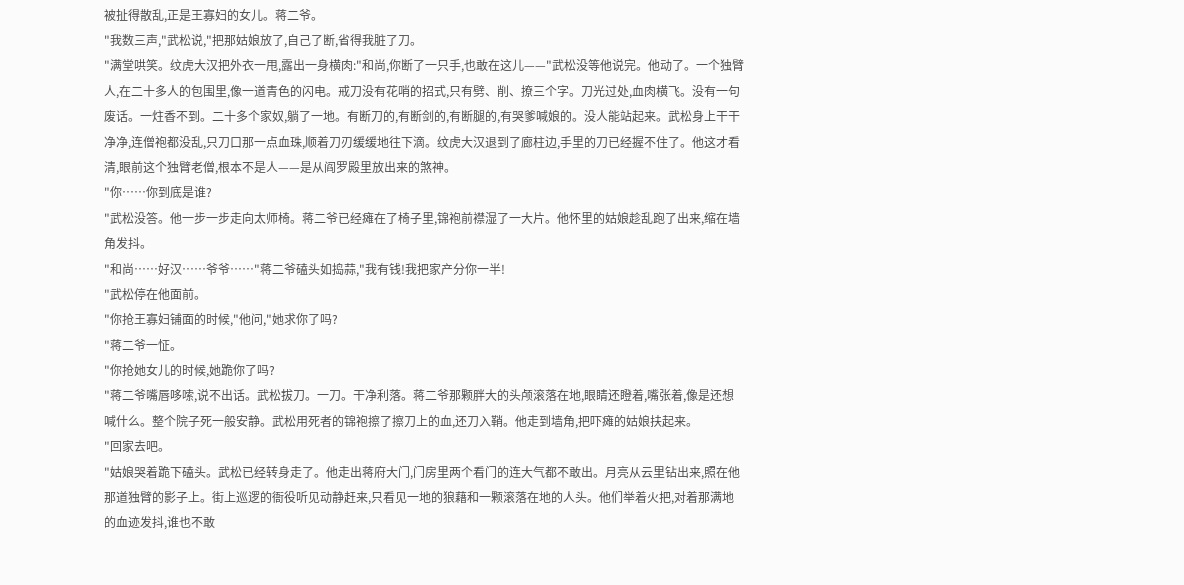被扯得散乱,正是王寡妇的女儿。蒋二爷。
"我数三声,"武松说,"把那姑娘放了,自己了断,省得我脏了刀。
"满堂哄笑。纹虎大汉把外衣一甩,露出一身横肉:"和尚,你断了一只手,也敢在这儿——"武松没等他说完。他动了。一个独臂人,在二十多人的包围里,像一道青色的闪电。戒刀没有花哨的招式,只有劈、削、撩三个字。刀光过处,血肉横飞。没有一句废话。一炷香不到。二十多个家奴,躺了一地。有断刀的,有断剑的,有断腿的,有哭爹喊娘的。没人能站起来。武松身上干干净净,连僧袍都没乱,只刀口那一点血珠,顺着刀刃缓缓地往下滴。纹虎大汉退到了廊柱边,手里的刀已经握不住了。他这才看清,眼前这个独臂老僧,根本不是人——是从阎罗殿里放出来的煞神。
"你……你到底是谁?
"武松没答。他一步一步走向太师椅。蒋二爷已经瘫在了椅子里,锦袍前襟湿了一大片。他怀里的姑娘趁乱跑了出来,缩在墙角发抖。
"和尚……好汉……爷爷……"蒋二爷磕头如捣蒜,"我有钱!我把家产分你一半!
"武松停在他面前。
"你抢王寡妇铺面的时候,"他问,"她求你了吗?
"蒋二爷一怔。
"你抢她女儿的时候,她跪你了吗?
"蒋二爷嘴唇哆嗦,说不出话。武松拔刀。一刀。干净利落。蒋二爷那颗胖大的头颅滚落在地,眼睛还瞪着,嘴张着,像是还想喊什么。整个院子死一般安静。武松用死者的锦袍擦了擦刀上的血,还刀入鞘。他走到墙角,把吓瘫的姑娘扶起来。
"回家去吧。
"姑娘哭着跪下磕头。武松已经转身走了。他走出蒋府大门,门房里两个看门的连大气都不敢出。月亮从云里钻出来,照在他那道独臂的影子上。街上巡逻的衙役听见动静赶来,只看见一地的狼藉和一颗滚落在地的人头。他们举着火把,对着那满地的血迹发抖,谁也不敢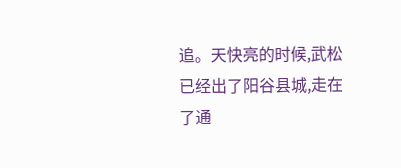追。天快亮的时候,武松已经出了阳谷县城,走在了通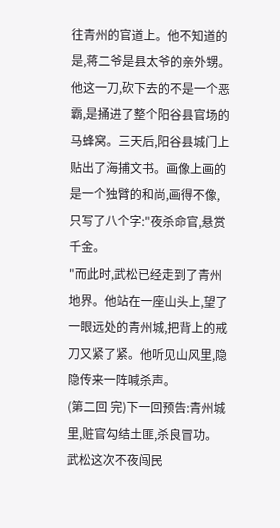往青州的官道上。他不知道的是,蒋二爷是县太爷的亲外甥。他这一刀,砍下去的不是一个恶霸,是捅进了整个阳谷县官场的马蜂窝。三天后,阳谷县城门上贴出了海捕文书。画像上画的是一个独臂的和尚,画得不像,只写了八个字:"夜杀命官,悬赏千金。
"而此时,武松已经走到了青州地界。他站在一座山头上,望了一眼远处的青州城,把背上的戒刀又紧了紧。他听见山风里,隐隐传来一阵喊杀声。
(第二回 完)下一回预告:青州城里,赃官勾结土匪,杀良冒功。武松这次不夜闯民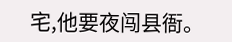宅,他要夜闯县衙。